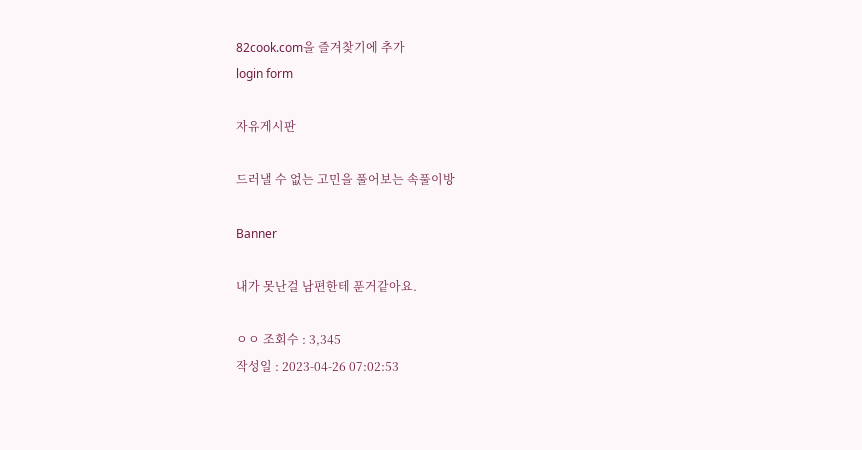82cook.com을 즐겨찾기에 추가
login form

자유게시판

드러낼 수 없는 고민을 풀어보는 속풀이방

Banner

내가 못난걸 남편한테 푼거같아요.

ㅇㅇ 조회수 : 3,345
작성일 : 2023-04-26 07:02:53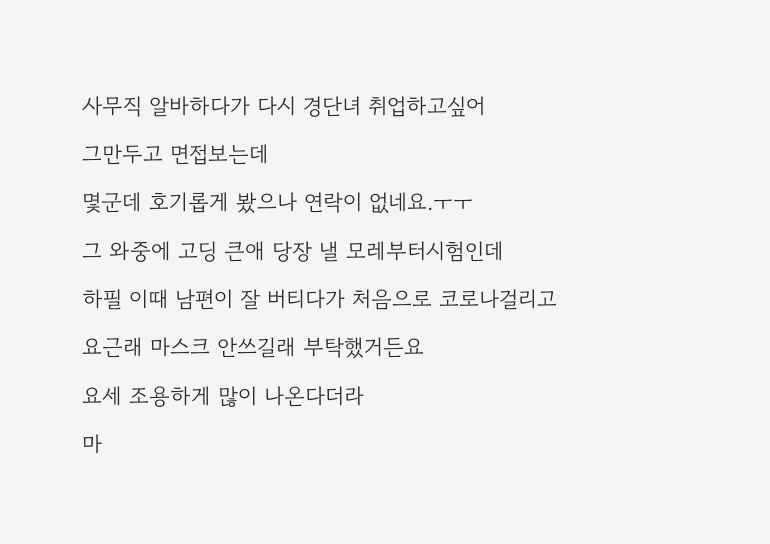사무직 알바하다가 다시 경단녀 취업하고싶어

그만두고 면접보는데

몇군데 호기롭게 봤으나 연락이 없네요.ㅜㅜ

그 와중에 고딩 큰애 당장 낼 모레부터시험인데

하필 이때 남편이 잘 버티다가 처음으로 코로나걸리고

요근래 마스크 안쓰길래 부탁했거든요

요세 조용하게 많이 나온다더라

마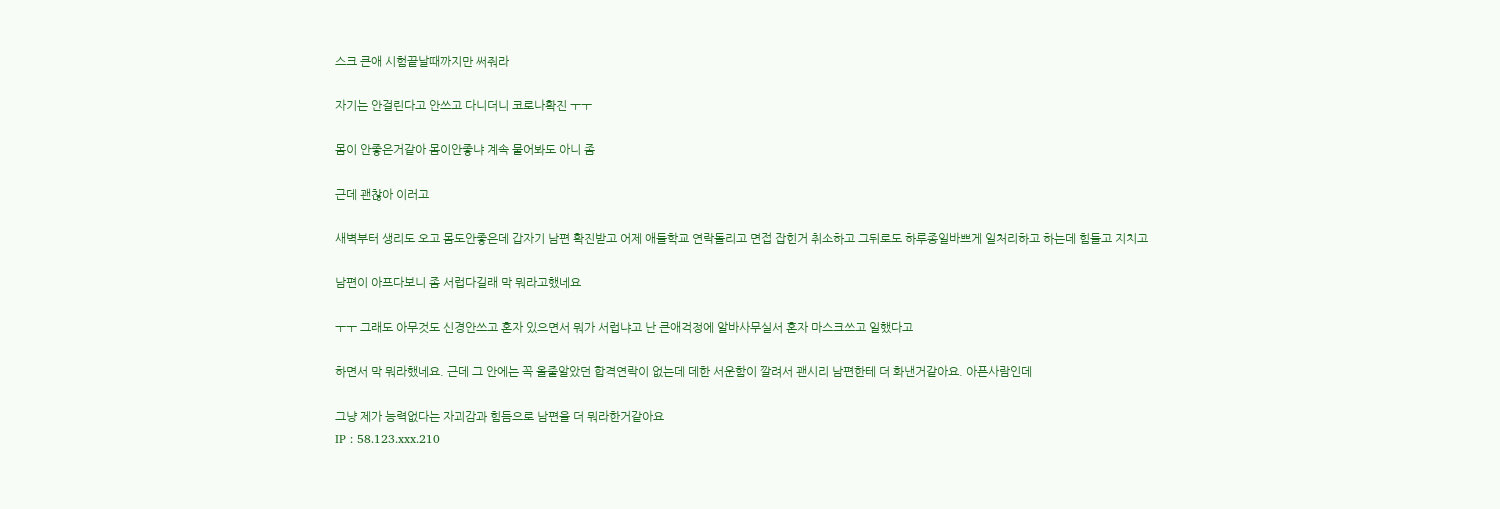스크 큰애 시험끝날때까지만 써줘라

자기는 안걸린다고 안쓰고 다니더니 코로나확진 ㅜㅜ

몸이 안좋은거같아 몸이안좋냐 계속 물어봐도 아니 좀

근데 괜찮아 이러고

새벽부터 생리도 오고 몸도안좋은데 갑자기 남편 확진받고 어제 애들학교 연락돌리고 면접 잡힌거 취소하고 그뒤로도 하루종일바쁘게 일처리하고 하는데 힘들고 지치고

남편이 아프다보니 좀 서럽다길래 막 뭐라고했네요

ㅜㅜ 그래도 아무것도 신경안쓰고 혼자 있으면서 뭐가 서럽냐고 난 큰애걱정에 알바사무실서 혼자 마스크쓰고 일했다고

하면서 막 뭐라했네요. 근데 그 안에는 꼭 올줄알았던 합격연락이 없는데 데한 서운함이 깔려서 괜시리 남편한테 더 화낸거같아요. 아픈사람인데

그냥 제가 능력없다는 자괴감과 힘듬으로 남편을 더 뭐라한거같아요
IP : 58.123.xxx.210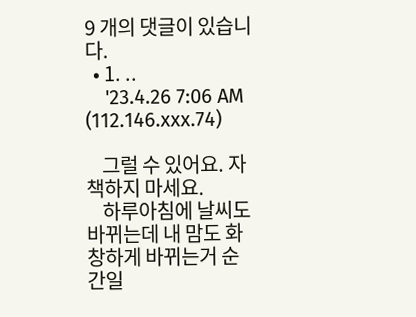9 개의 댓글이 있습니다.
  • 1. ..
    '23.4.26 7:06 AM (112.146.xxx.74)

    그럴 수 있어요. 자책하지 마세요.
    하루아침에 날씨도 바뀌는데 내 맘도 화창하게 바뀌는거 순간일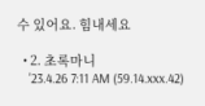수 있어요. 힘내세요

  • 2. 초록마니
    '23.4.26 7:11 AM (59.14.xxx.42)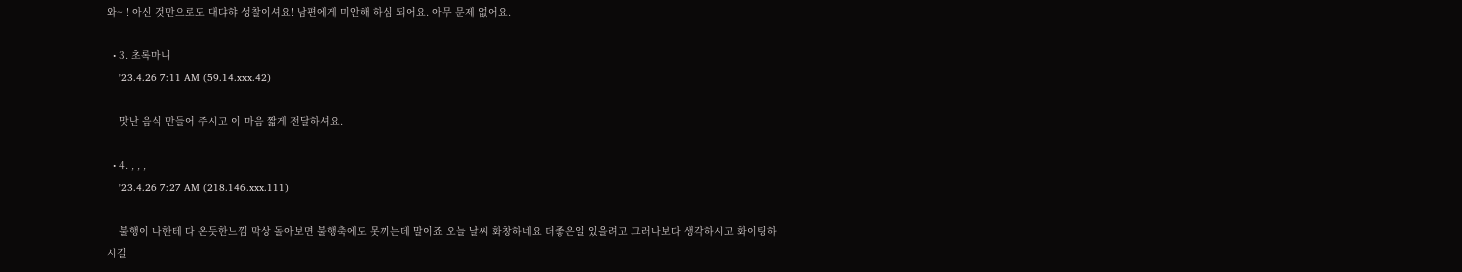와~ ! 아신 것만으로도 대댜햐 성찰이셔요! 남편에게 미안해 하심 되어요. 아무 문제 없어요.

  • 3. 초록마니
    '23.4.26 7:11 AM (59.14.xxx.42)

    맛난 음식 만들어 주시고 이 마음 짧게 전달하셔요.

  • 4. , , ,
    '23.4.26 7:27 AM (218.146.xxx.111)

    불행이 나한테 다 온듯한느낌 막상 돌아보면 불행축에도 못끼는데 말이죠 오늘 날씨 화창하네요 더좋은일 있을려고 그러나보다 생각하시고 화이팅하시길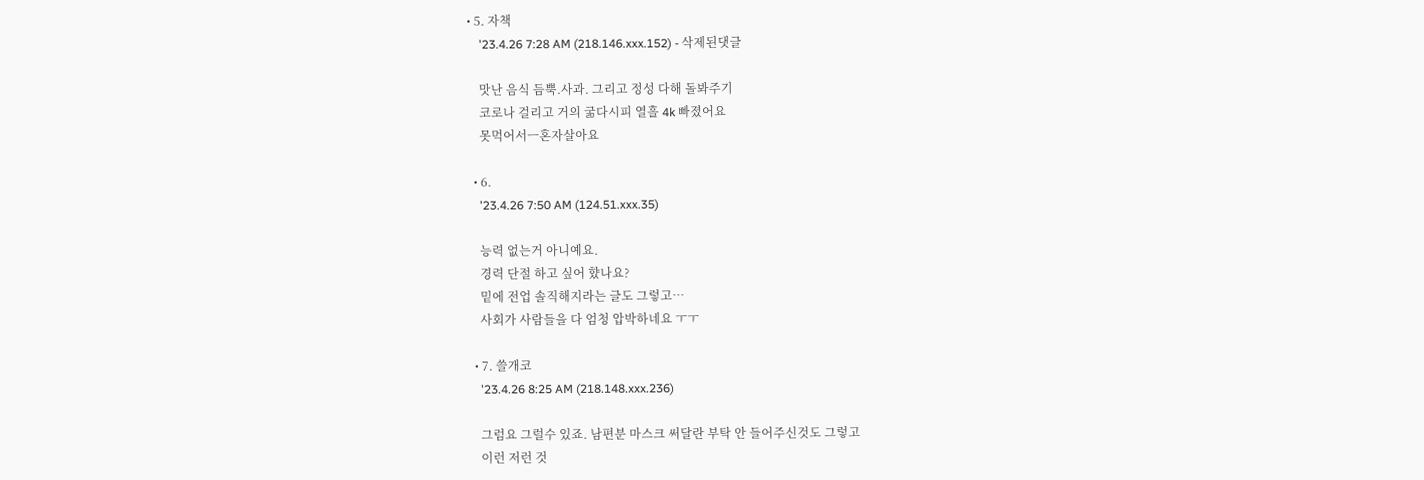• 5. 자책
    '23.4.26 7:28 AM (218.146.xxx.152) - 삭제된댓글

    맛난 음식 듬뿍.사과. 그리고 정성 다해 돌봐주기
    코로나 걸리고 거의 굶다시피 열흘 4k 빠졌어요
    못먹어서ㅡ혼자살아요

  • 6.
    '23.4.26 7:50 AM (124.51.xxx.35)

    능력 없는거 아니예요.
    경력 단절 하고 싶어 햤나요?
    밑에 전업 솔직해지라는 글도 그렇고…
    사회가 사람들을 다 엄청 압박하네요 ㅜㅜ

  • 7. 쓸개코
    '23.4.26 8:25 AM (218.148.xxx.236)

    그럼요 그럴수 있죠. 남편분 마스크 써달란 부탁 안 들어주신것도 그렇고
    이런 저런 것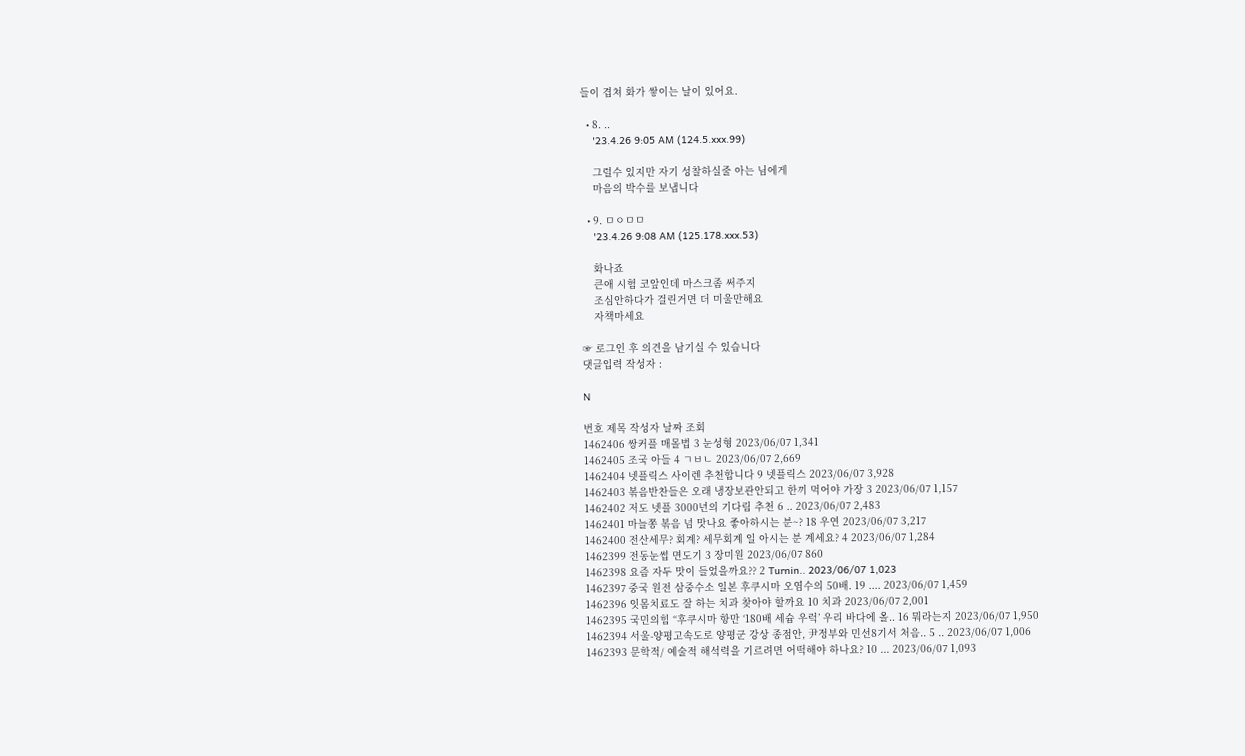들이 겹쳐 화가 쌓이는 날이 있어요.

  • 8. ..
    '23.4.26 9:05 AM (124.5.xxx.99)

    그럴수 있지만 자기 성찰하실줄 아는 님에게
    마음의 박수를 보냅니다

  • 9. ㅁㅇㅁㅁ
    '23.4.26 9:08 AM (125.178.xxx.53)

    화나죠
    큰애 시험 코앞인데 마스크좀 써주지
    조심안하다가 걸린거면 더 미울만해요
    자책마세요

☞ 로그인 후 의견을 남기실 수 있습니다
댓글입력 작성자 :

N

번호 제목 작성자 날짜 조회
1462406 쌍커플 매몰법 3 눈성형 2023/06/07 1,341
1462405 조국 아들 4 ㄱㅂㄴ 2023/06/07 2,669
1462404 넷플릭스 사이렌 추천합니다 9 넷플릭스 2023/06/07 3,928
1462403 볶음반찬들은 오래 냉장보관안되고 한끼 먹어야 가장 3 2023/06/07 1,157
1462402 저도 넷플 3000년의 기다림 추천 6 .. 2023/06/07 2,483
1462401 마늘쫑 볶음 넘 맛나요 좋아하시는 분~? 18 우연 2023/06/07 3,217
1462400 전산세무? 회계? 세무회계 일 아시는 분 계세요? 4 2023/06/07 1,284
1462399 전동눈썹 면도기 3 장미원 2023/06/07 860
1462398 요즘 자두 맛이 들었을까요?? 2 Turnin.. 2023/06/07 1,023
1462397 중국 원전 삼중수소 일본 후쿠시마 오염수의 50배. 19 .... 2023/06/07 1,459
1462396 잇몸치료도 잘 하는 치과 찾아야 할까요 10 치과 2023/06/07 2,001
1462395 국민의힘 “후쿠시마 항만 ‘180배 세슘 우럭’ 우리 바다에 올.. 16 뭐라는지 2023/06/07 1,950
1462394 서울-양평고속도로 양평군 강상 종점안, 尹정부와 민선8기서 처음.. 5 .. 2023/06/07 1,006
1462393 문학적/ 예술적 해석력을 기르려면 어떡해야 하나요? 10 ... 2023/06/07 1,093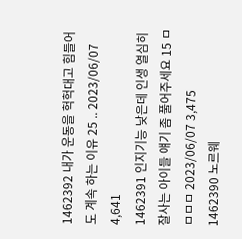1462392 내가 운동을 헉헉대고 힘들어도 계속 하는 이유 25 .. 2023/06/07 4,641
1462391 인지기능 낮은데 인생 열심히 잘사는 아이들 얘기 좀 풀어주세요 15 ㅁㅁㅁㅁ 2023/06/07 3,475
1462390 노르웨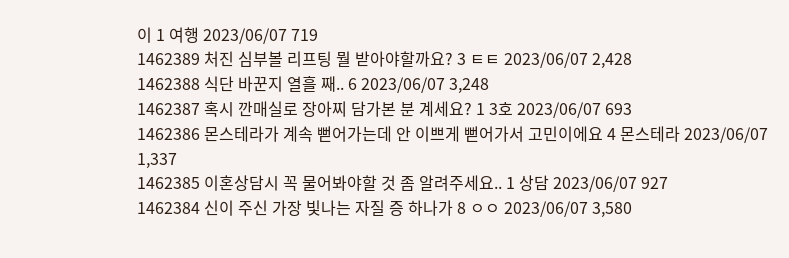이 1 여행 2023/06/07 719
1462389 처진 심부볼 리프팅 뭘 받아야할까요? 3 ㅌㅌ 2023/06/07 2,428
1462388 식단 바꾼지 열흘 째.. 6 2023/06/07 3,248
1462387 혹시 깐매실로 장아찌 담가본 분 계세요? 1 3호 2023/06/07 693
1462386 몬스테라가 계속 뻗어가는데 안 이쁘게 뻗어가서 고민이에요 4 몬스테라 2023/06/07 1,337
1462385 이혼상담시 꼭 물어봐야할 것 좀 알려주세요.. 1 상담 2023/06/07 927
1462384 신이 주신 가장 빛나는 자질 증 하나가 8 ㅇㅇ 2023/06/07 3,580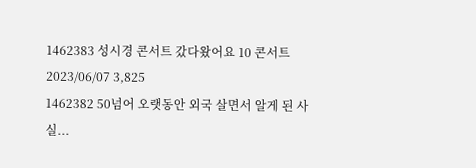1462383 성시경 콘서트 갔다왔어요 10 콘서트 2023/06/07 3,825
1462382 50넘어 오랫동안 외국 살면서 알게 된 사실...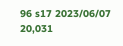96 s17 2023/06/07 20,031